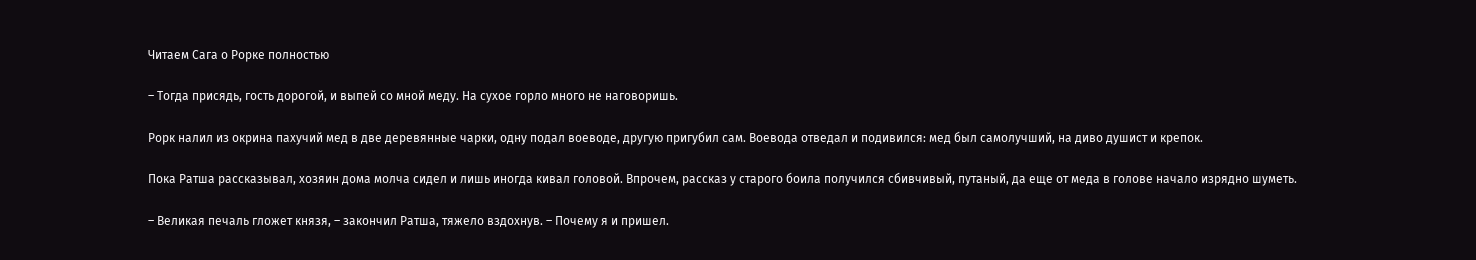Читаем Сага о Рорке полностью

– Тогда присядь, гость дорогой, и выпей со мной меду. На сухое горло много не наговоришь.

Рорк налил из окрина пахучий мед в две деревянные чарки, одну подал воеводе, другую пригубил сам. Воевода отведал и подивился: мед был самолучший, на диво душист и крепок.

Пока Ратша рассказывал, хозяин дома молча сидел и лишь иногда кивал головой. Впрочем, рассказ у старого боила получился сбивчивый, путаный, да еще от меда в голове начало изрядно шуметь.

– Великая печаль гложет князя, – закончил Ратша, тяжело вздохнув. – Почему я и пришел.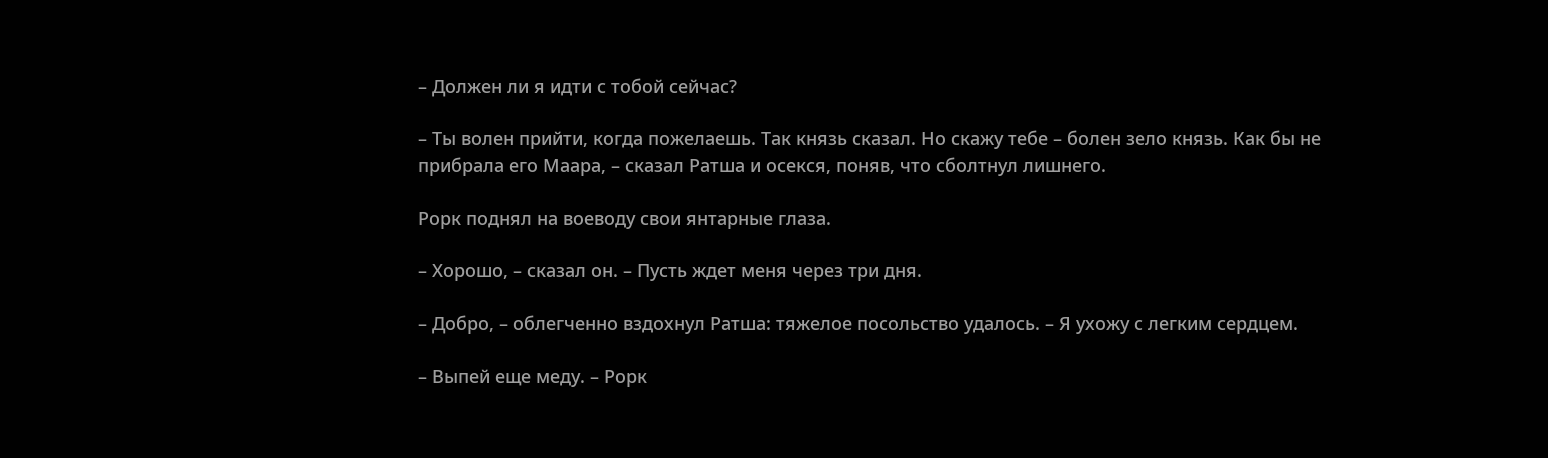– Должен ли я идти с тобой сейчас?

– Ты волен прийти, когда пожелаешь. Так князь сказал. Но скажу тебе – болен зело князь. Как бы не прибрала его Маара, – сказал Ратша и осекся, поняв, что сболтнул лишнего.

Рорк поднял на воеводу свои янтарные глаза.

– Хорошо, – сказал он. – Пусть ждет меня через три дня.

– Добро, – облегченно вздохнул Ратша: тяжелое посольство удалось. – Я ухожу с легким сердцем.

– Выпей еще меду. – Рорк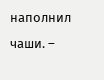наполнил чаши. –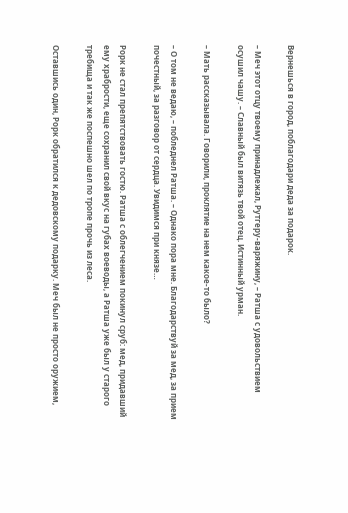Вернешься в город, поблагодари деда за подарок.

– Меч этот отцу твоему принадлежал, Рутгеру-варяжину, – Ратша с удовольствием осушил чашу. – Славный был витязь твой отец. Истинный урман.

– Мать рассказывала. Говорили, проклятие на нем какое-то было?

– О том не ведаю, – побледнел Ратша. – Однако пора мне. Благодарствуй за мед, за прием почестный, за разговор от сердца. Увидимся при князе…

Рорк не стал препятствовать гостю. Ратша с облегчением покинул сруб: мед, придавший ему храбрости, еще сохранил свой вкус на губах воеводы, а Ратша уже был у старого требища и так же поспешно шел по тропе прочь из леса.

Оставшись один, Рорк обратился к дедовскому подарку. Меч был не просто оружием,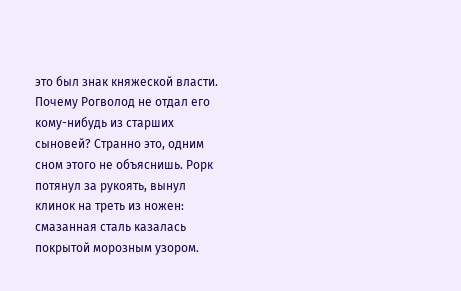это был знак княжеской власти. Почему Рогволод не отдал его кому-нибудь из старших сыновей? Странно это, одним сном этого не объяснишь. Рорк потянул за рукоять, вынул клинок на треть из ножен: смазанная сталь казалась покрытой морозным узором.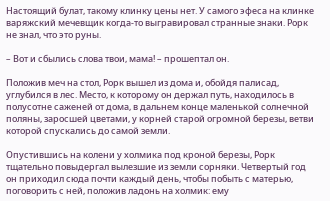Настоящий булат, такому клинку цены нет. У самого эфеса на клинке варяжский мечевщик когда-то выгравировал странные знаки. Рорк не знал, что это руны.

– Вот и сбылись слова твои, мама! – прошептал он.

Положив меч на стол, Рорк вышел из дома и, обойдя палисад, углубился в лес. Место, к которому он держал путь, находилось в полусотне саженей от дома, в дальнем конце маленькой солнечной поляны, заросшей цветами, у корней старой огромной березы, ветви которой спускались до самой земли.

Опустившись на колени у холмика под кроной березы, Рорк тщательно повыдергал вылезшие из земли сорняки. Четвертый год он приходил сюда почти каждый день, чтобы побыть с матерью, поговорить с ней, положив ладонь на холмик: ему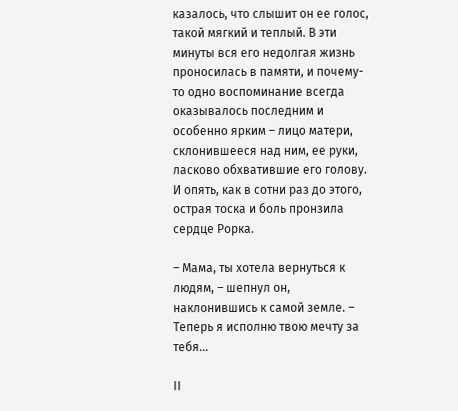казалось, что слышит он ее голос, такой мягкий и теплый. В эти минуты вся его недолгая жизнь проносилась в памяти, и почему-то одно воспоминание всегда оказывалось последним и особенно ярким – лицо матери, склонившееся над ним, ее руки, ласково обхватившие его голову. И опять, как в сотни раз до этого, острая тоска и боль пронзила сердце Рорка.

– Мама, ты хотела вернуться к людям, – шепнул он, наклонившись к самой земле. – Теперь я исполню твою мечту за тебя…

II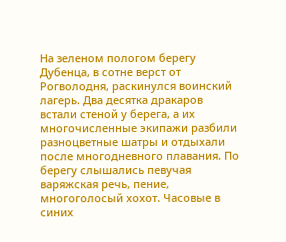На зеленом пологом берегу Дубенца, в сотне верст от Рогволодня, раскинулся воинский лагерь. Два десятка дракаров встали стеной у берега, а их многочисленные экипажи разбили разноцветные шатры и отдыхали после многодневного плавания. По берегу слышались певучая варяжская речь, пение, многоголосый хохот. Часовые в синих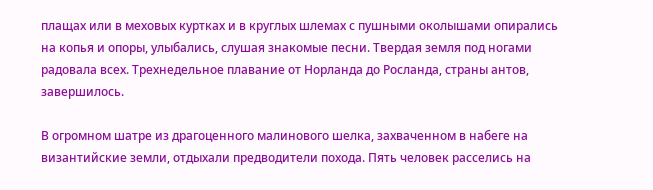плащах или в меховых куртках и в круглых шлемах с пушными околышами опирались на копья и опоры, улыбались, слушая знакомые песни. Твердая земля под ногами радовала всех. Трехнедельное плавание от Норланда до Росланда, страны антов, завершилось.

В огромном шатре из драгоценного малинового шелка, захваченном в набеге на византийские земли, отдыхали предводители похода. Пять человек расселись на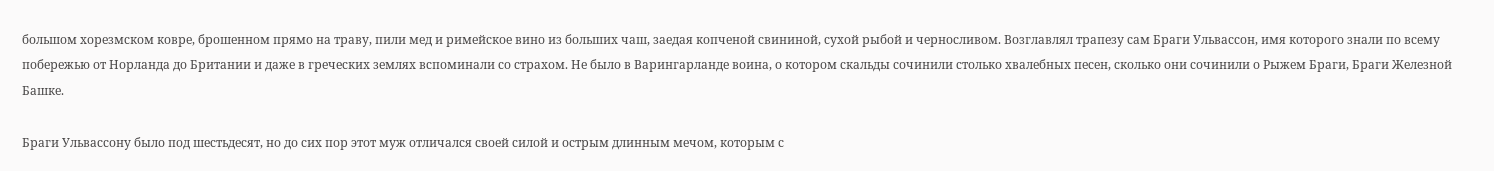большом хорезмском ковре, брошенном прямо на траву, пили мед и римейское вино из больших чаш, заедая копченой свининой, сухой рыбой и черносливом. Возглавлял трапезу сам Браги Ульвассон, имя которого знали по всему побережью от Норланда до Британии и даже в греческих землях вспоминали со страхом. Не было в Варингарланде воина, о котором скальды сочинили столько хвалебных песен, сколько они сочинили о Рыжем Браги, Браги Железной Башке.

Браги Ульвассону было под шестьдесят, но до сих пор этот муж отличался своей силой и острым длинным мечом, которым с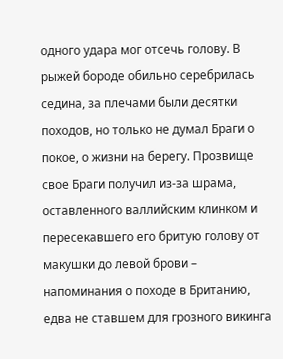одного удара мог отсечь голову. В рыжей бороде обильно серебрилась седина, за плечами были десятки походов, но только не думал Браги о покое, о жизни на берегу. Прозвище свое Браги получил из-за шрама, оставленного валлийским клинком и пересекавшего его бритую голову от макушки до левой брови – напоминания о походе в Британию, едва не ставшем для грозного викинга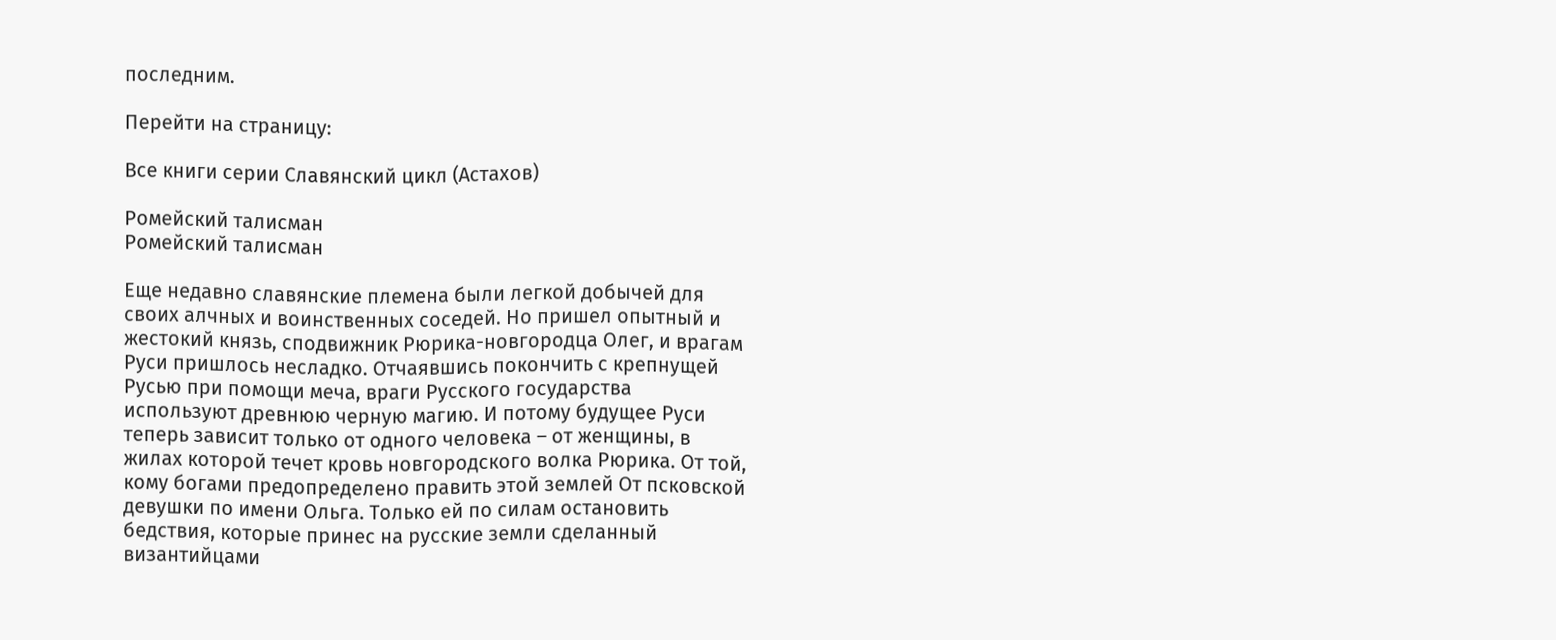последним.

Перейти на страницу:

Все книги серии Славянский цикл (Астахов)

Ромейский талисман
Ромейский талисман

Еще недавно славянские племена были легкой добычей для своих алчных и воинственных соседей. Но пришел опытный и жестокий князь, сподвижник Рюрика-новгородца Олег, и врагам Руси пришлось несладко. Отчаявшись покончить с крепнущей Русью при помощи меча, враги Русского государства используют древнюю черную магию. И потому будущее Руси теперь зависит только от одного человека – от женщины, в жилах которой течет кровь новгородского волка Рюрика. От той, кому богами предопределено править этой землей От псковской девушки по имени Ольга. Только ей по силам остановить бедствия, которые принес на русские земли сделанный византийцами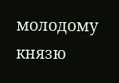молодому князю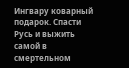Ингвару коварный подарок. Спасти Русь и выжить самой в смертельном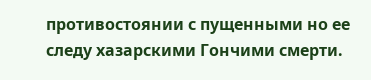противостоянии с пущенными но ее следу хазарскими Гончими смерти.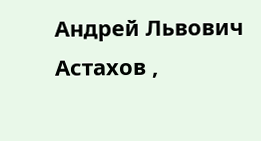Андрей Львович Астахов ,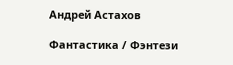Андрей Астахов

Фантастика / Фэнтези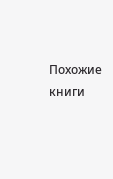Похожие книги